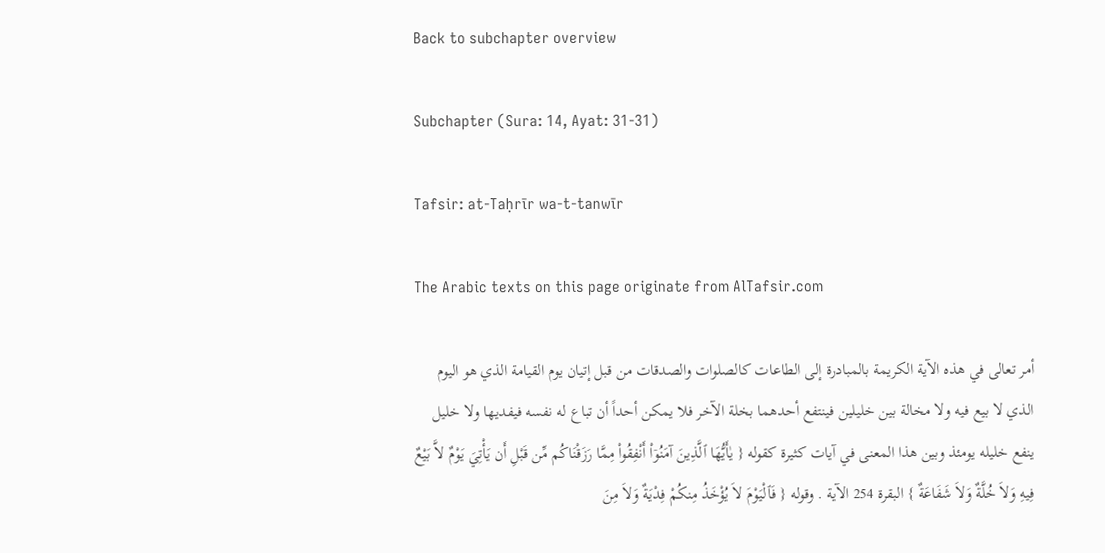Back to subchapter overview

Subchapter (Sura: 14, Ayat: 31-31)

Tafsir: at-Taḥrīr wa-t-tanwīr

The Arabic texts on this page originate from AlTafsir.com

أمر تعالى في هذه الآية الكريمة بالمبادرة إلى الطاعات كالصلوات والصدقات من قبل إتيان يوم القيامة الذي هو اليوم الذي لا بيع فيه ولا مخالة بين خليلين فينتفع أحدهما بخلة الآخر فلا يمكن أحداً أن تباع له نفسه فيفديها ولا خليل ينفع خليله يومئذ وبين هذا المعنى في آيات كثيرة كقوله { يٰأَيُّهَا ٱلَّذِينَ آمَنُوۤاْ أَنْفِقُواْ مِمَّا رَزَقْنَاكُم مِّن قَبْلِ أَن يَأْتِيَ يَوْمٌ لاَّ بَيْعٌ فِيهِ وَلاَ خُلَّةٌ وَلاَ شَفَاعَةٌ } البقرة 254 الآية . وقوله { فَٱلْيَوْمَ لاَ يُؤْخَذُ مِنكُمْ فِدْيَةٌ وَلاَ مِنَ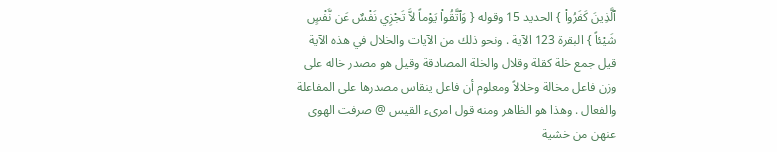ٱلَّذِينَ كَفَرُواْ } الحديد 15 وقوله { وَٱتَّقُواْ يَوْماً لاَّ تَجْزِي نَفْسٌ عَن نَّفْسٍ شَيْئاً } البقرة 123 الآية . ونحو ذلك من الآيات والخلال في هذه الآية قيل جمع خلة كقلة وقلال والخلة المصادقة وقيل هو مصدر خاله على وزن فاعل مخالة وخلالاً ومعلوم أن فاعل ينقاس مصدرها على المفاعلة والفعال . وهذا هو الظاهر ومنه قول امرىء القيس @ صرفت الهوى عنهن من خشية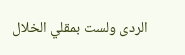الردى ولست بمقلي الخلال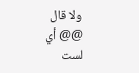ولا قال @@ أي لست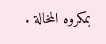بمكروه المخالة .